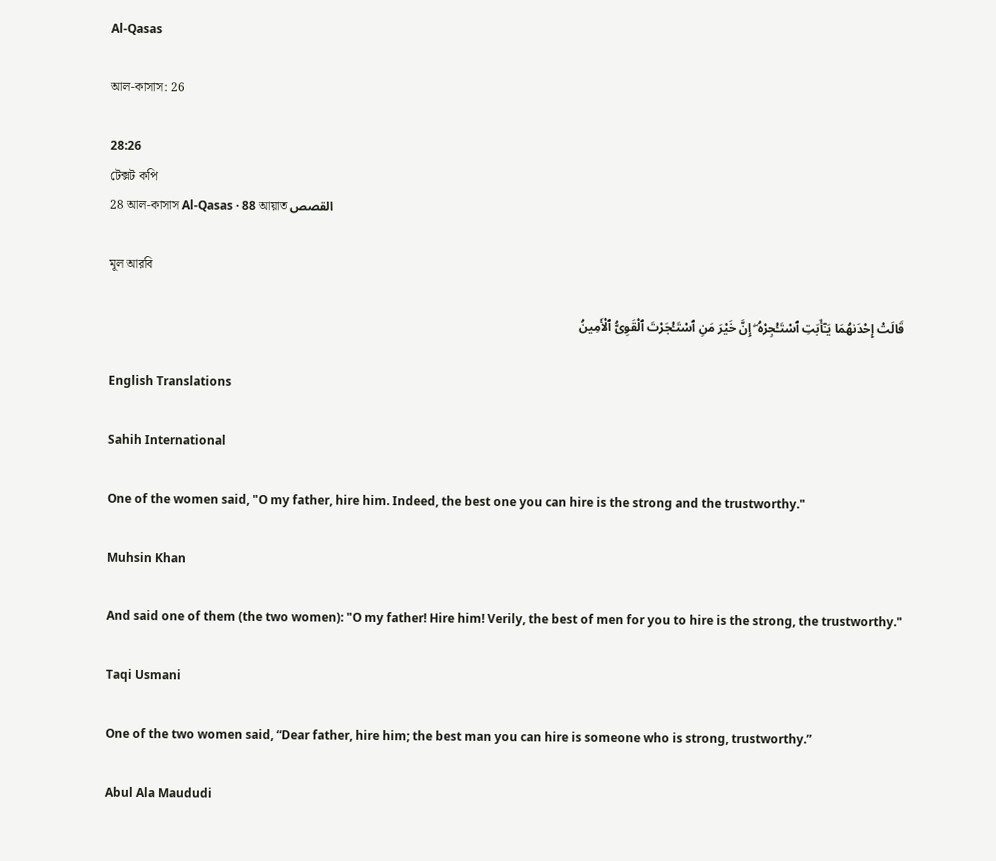Al-Qasas

আল-কাসাস: 26

28:26
টেক্সট কপি
28 আল-কাসাস Al-Qasas · 88 আয়াত القصص

মূল আরবি

قَالَتْ إِحْدَىٰهُمَا يَـٰٓأَبَتِ ٱسْتَـْٔجِرْهُ ۖ إِنَّ خَيْرَ مَنِ ٱسْتَـْٔجَرْتَ ٱلْقَوِىُّ ٱلْأَمِينُ

English Translations

Sahih International

One of the women said, "O my father, hire him. Indeed, the best one you can hire is the strong and the trustworthy."

Muhsin Khan

And said one of them (the two women): "O my father! Hire him! Verily, the best of men for you to hire is the strong, the trustworthy."

Taqi Usmani

One of the two women said, “Dear father, hire him; the best man you can hire is someone who is strong, trustworthy.”

Abul Ala Maududi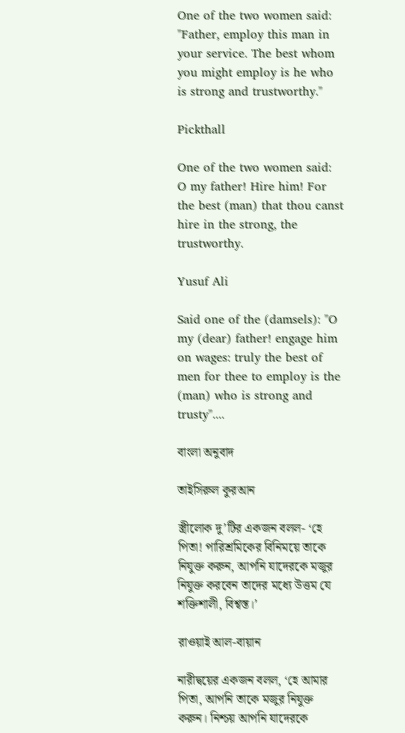One of the two women said: "Father, employ this man in your service. The best whom you might employ is he who is strong and trustworthy."

Pickthall

One of the two women said: O my father! Hire him! For the best (man) that thou canst hire in the strong, the trustworthy.

Yusuf Ali

Said one of the (damsels): "O my (dear) father! engage him on wages: truly the best of men for thee to employ is the (man) who is strong and trusty"....

বাংলা অনুবাদ

তাইসিরুল কুরআন

স্ত্রীলোক দু’টির একজন বলল- ‘হে পিতা! পারিশ্রমিকের বিনিময়ে তাকে নিযুক্ত করুন, আপনি যাদেরকে মজুর নিযুক্ত করবেন তাদের মধ্যে উত্তম যে শক্তিশালী, বিশ্বস্ত।’

রাওয়াই আল-বায়ান

নারীদ্বয়ের একজন বলল, ‘হে আমার পিতা, আপনি তাকে মজুর নিযুক্ত করুন। নিশ্চয় আপনি যাদেরকে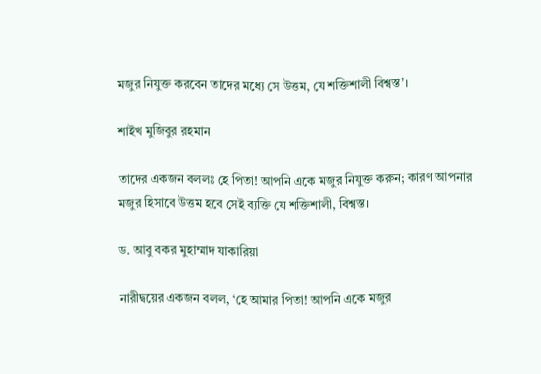মজুর নিযুক্ত করবেন তাদের মধ্যে সে উত্তম, যে শক্তিশালী বিশ্বস্ত’।

শাইখ মুজিবুর রহমান

তাদের একজন বললঃ হে পিতা! আপনি একে মজুর নিযুক্ত করুন; কারণ আপনার মজুর হিসাবে উত্তম হবে সেই ব্যক্তি যে শক্তিশালী, বিশ্বস্ত।

ড. আবু বকর মুহাম্মাদ যাকারিয়া

নারীদ্বয়ের একজন বলল, ‘হে আমার পিতা! আপনি একে মজুর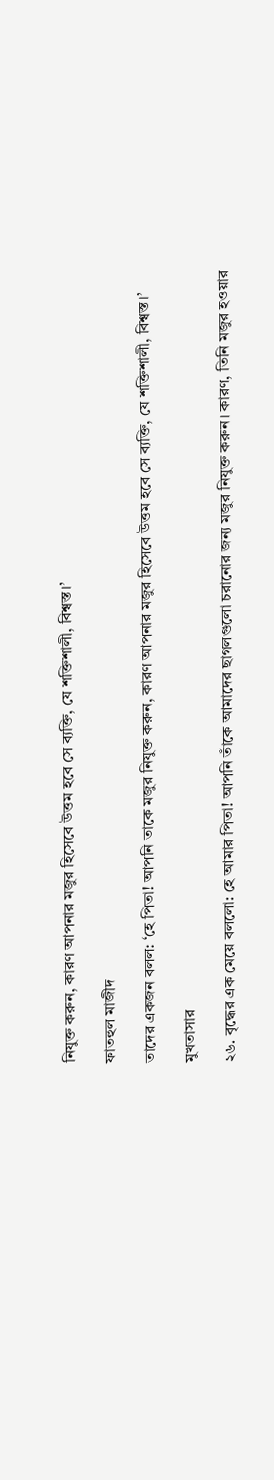নিযুক্ত করুন, কারণ আপনার মজুর হিসেবে উত্তম হবে সে ব্যক্তি, যে শক্তিশালী, বিশ্বস্ত।’

ফাতহুল মাজীদ

তাদের একজন বলল: ‘হে পিতা! আপনি তাকে মজুর নিযুক্ত করুন, কারণ আপনার মজুর হিসেবে উত্তম হবে সে ব্যক্তি, যে শক্তিশালী, বিশ্বস্ত।’

মুখতাসার

২৬. বৃদ্ধের এক মেয়ে বললো: হে আমার পিতা! আপনি তাঁকে আমাদের ছাগলগুলো চরানোর জন্য মজুর নিযুক্ত করুন। কারণ, তিনি মজুর হওয়ার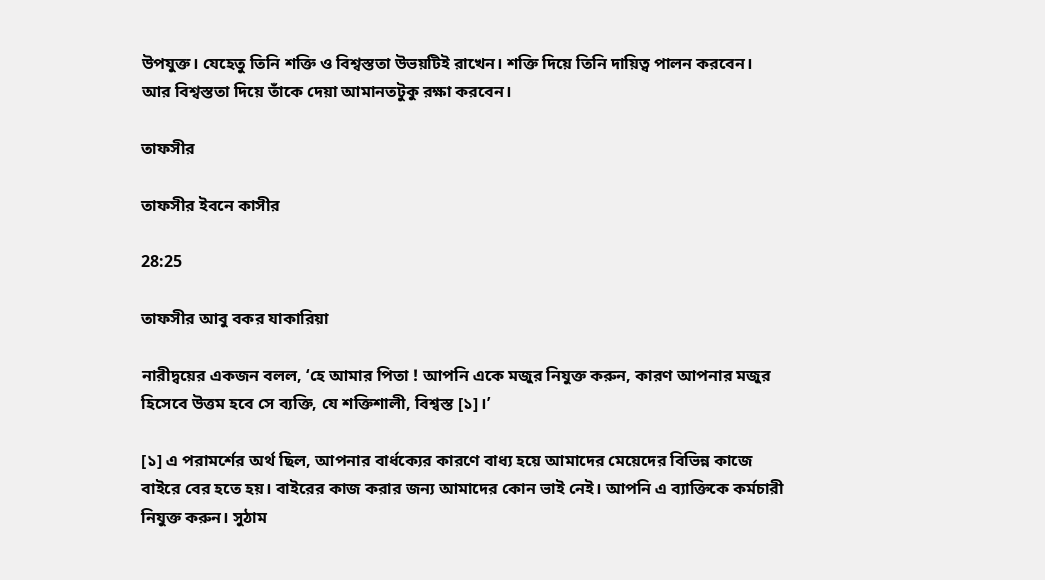উপযুক্ত। যেহেতু তিনি শক্তি ও বিশ্বস্ততা উভয়টিই রাখেন। শক্তি দিয়ে তিনি দায়িত্ব পালন করবেন। আর বিশ্বস্ততা দিয়ে তাঁকে দেয়া আমানতটুকু রক্ষা করবেন।

তাফসীর

তাফসীর ইবনে কাসীর

28:25

তাফসীর আবু বকর যাকারিয়া

নারীদ্বয়ের একজন বলল, ‘হে আমার পিতা ! আপনি একে মজুর নিযুক্ত করুন, কারণ আপনার মজুর হিসেবে উত্তম হবে সে ব্যক্তি, যে শক্তিশালী, বিশ্বস্ত [১]।’

[১] এ পরামর্শের অর্থ ছিল, আপনার বার্ধক্যের কারণে বাধ্য হয়ে আমাদের মেয়েদের বিভিন্ন কাজে বাইরে বের হতে হয়। বাইরের কাজ করার জন্য আমাদের কোন ভাই নেই। আপনি এ ব্যাক্তিকে কর্মচারী নিযুক্ত করুন। সুঠাম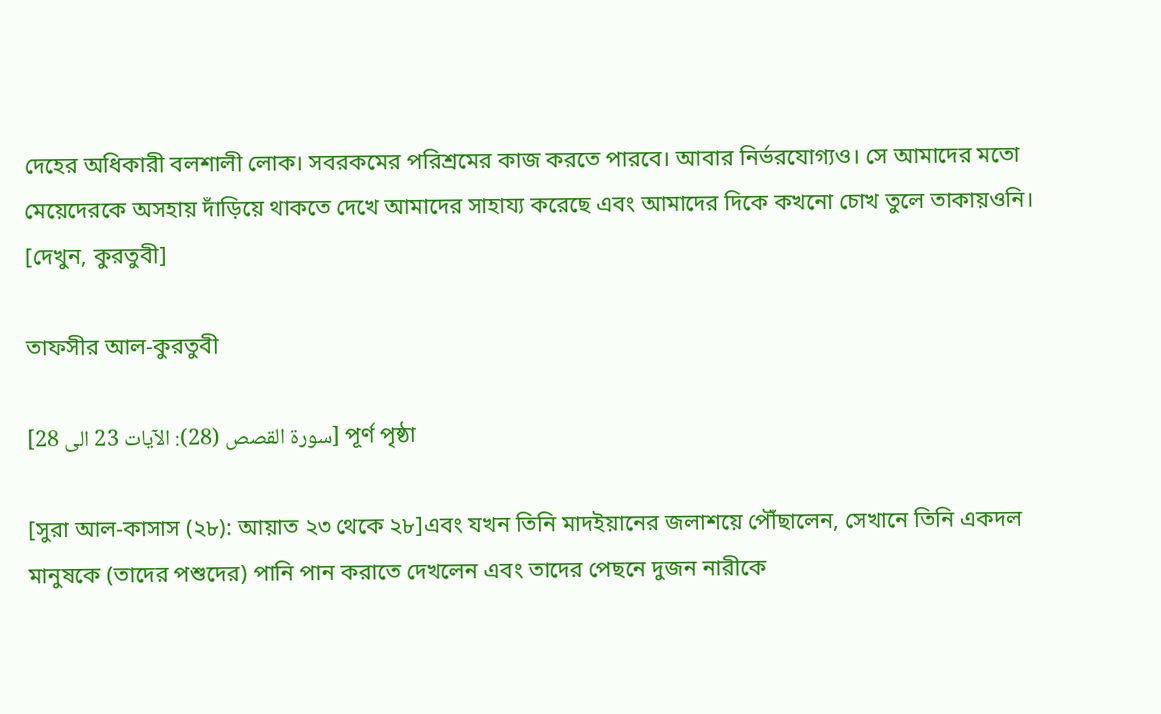দেহের অধিকারী বলশালী লোক। সবরকমের পরিশ্রমের কাজ করতে পারবে। আবার নির্ভরযোগ্যও। সে আমাদের মতো মেয়েদেরকে অসহায় দাঁড়িয়ে থাকতে দেখে আমাদের সাহায্য করেছে এবং আমাদের দিকে কখনো চোখ তুলে তাকায়ওনি। [দেখুন, কুরতুবী]

তাফসীর আল-কুরতুবী

[سورة القصص (28): الآيات 23 الى 28] পূর্ণ পৃষ্ঠা

[সুরা আল-কাসাস (২৮): আয়াত ২৩ থেকে ২৮]এবং যখন তিনি মাদইয়ানের জলাশয়ে পৌঁছালেন, সেখানে তিনি একদল মানুষকে (তাদের পশুদের) পানি পান করাতে দেখলেন এবং তাদের পেছনে দুজন নারীকে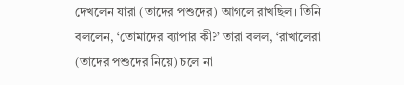দেখলেন যারা (তাদের পশুদের) আগলে রাখছিল। তিনি বললেন, ‘তোমাদের ব্যাপার কী?’ তারা বলল, ‘রাখালেরা (তাদের পশুদের নিয়ে) চলে না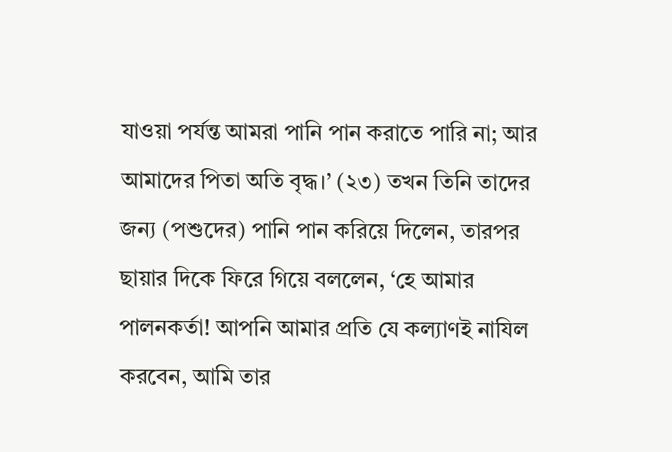যাওয়া পর্যন্ত আমরা পানি পান করাতে পারি না; আর আমাদের পিতা অতি বৃদ্ধ।’ (২৩) তখন তিনি তাদের জন্য (পশুদের) পানি পান করিয়ে দিলেন, তারপর ছায়ার দিকে ফিরে গিয়ে বললেন, ‘হে আমার পালনকর্তা! আপনি আমার প্রতি যে কল্যাণই নাযিল করবেন, আমি তার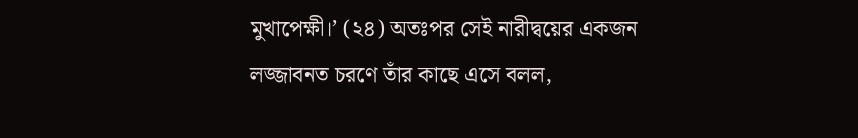মুখাপেক্ষী।’ (২৪) অতঃপর সেই নারীদ্বয়ের একজন লজ্জাবনত চরণে তাঁর কাছে এসে বলল,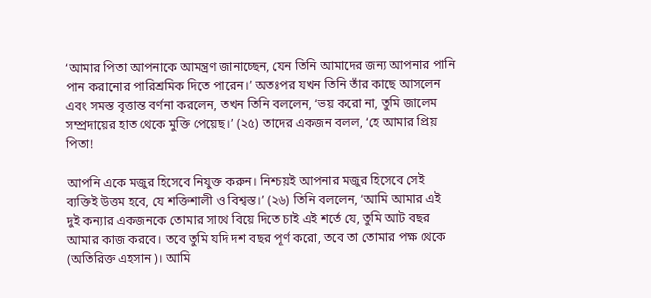‘আমার পিতা আপনাকে আমন্ত্রণ জানাচ্ছেন, যেন তিনি আমাদের জন্য আপনার পানি পান করানোর পারিশ্রমিক দিতে পারেন।’ অতঃপর যখন তিনি তাঁর কাছে আসলেন এবং সমস্ত বৃত্তান্ত বর্ণনা করলেন, তখন তিনি বললেন, ‘ভয় করো না, তুমি জালেম সম্প্রদায়ের হাত থেকে মুক্তি পেয়েছ।’ (২৫) তাদের একজন বলল, ‘হে আমার প্রিয় পিতা!

আপনি একে মজুর হিসেবে নিযুক্ত করুন। নিশ্চয়ই আপনার মজুর হিসেবে সেই ব্যক্তিই উত্তম হবে, যে শক্তিশালী ও বিশ্বস্ত।’ (২৬) তিনি বললেন, ‘আমি আমার এই দুই কন্যার একজনকে তোমার সাথে বিয়ে দিতে চাই এই শর্তে যে, তুমি আট বছর আমার কাজ করবে। তবে তুমি যদি দশ বছর পূর্ণ করো, তবে তা তোমার পক্ষ থেকে (অতিরিক্ত এহসান)। আমি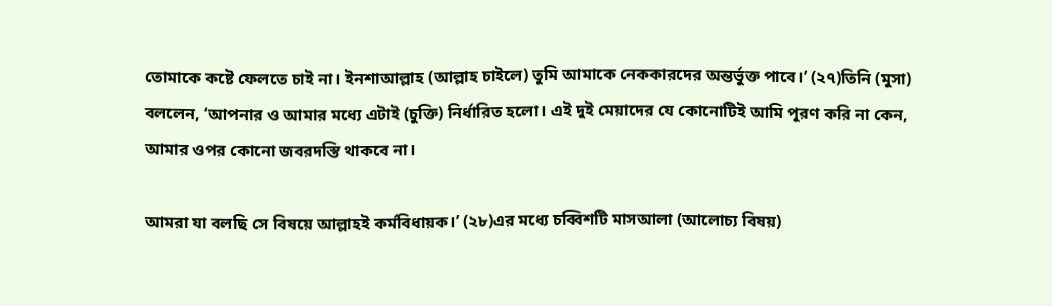তোমাকে কষ্টে ফেলতে চাই না। ইনশাআল্লাহ (আল্লাহ চাইলে) তুমি আমাকে নেককারদের অন্তর্ভুক্ত পাবে।’ (২৭)তিনি (মুসা) বললেন, ‘আপনার ও আমার মধ্যে এটাই (চুক্তি) নির্ধারিত হলো। এই দুই মেয়াদের যে কোনোটিই আমি পূরণ করি না কেন, আমার ওপর কোনো জবরদস্তি থাকবে না।

আমরা যা বলছি সে বিষয়ে আল্লাহই কর্মবিধায়ক।’ (২৮)এর মধ্যে চব্বিশটি মাসআলা (আলোচ্য বিষয়)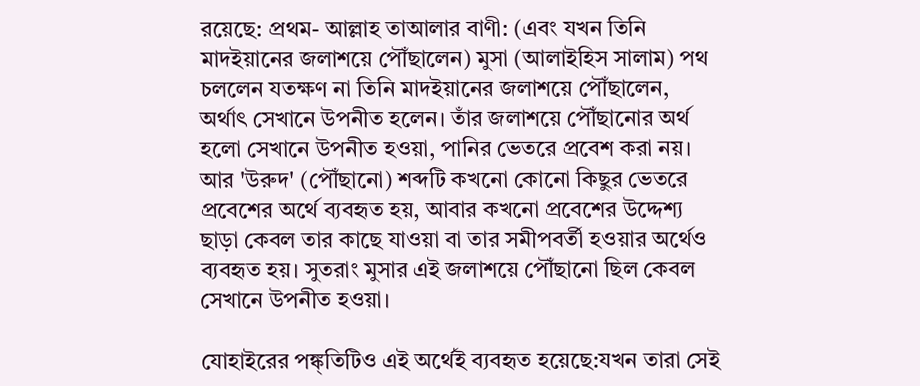রয়েছে: প্রথম- আল্লাহ তাআলার বাণী: (এবং যখন তিনি মাদইয়ানের জলাশয়ে পৌঁছালেন) মুসা (আলাইহিস সালাম) পথ চললেন যতক্ষণ না তিনি মাদইয়ানের জলাশয়ে পৌঁছালেন, অর্থাৎ সেখানে উপনীত হলেন। তাঁর জলাশয়ে পৌঁছানোর অর্থ হলো সেখানে উপনীত হওয়া, পানির ভেতরে প্রবেশ করা নয়। আর 'উরুদ' (পৌঁছানো) শব্দটি কখনো কোনো কিছুর ভেতরে প্রবেশের অর্থে ব্যবহৃত হয়, আবার কখনো প্রবেশের উদ্দেশ্য ছাড়া কেবল তার কাছে যাওয়া বা তার সমীপবর্তী হওয়ার অর্থেও ব্যবহৃত হয়। সুতরাং মুসার এই জলাশয়ে পৌঁছানো ছিল কেবল সেখানে উপনীত হওয়া।

যোহাইরের পঙ্ক্তিটিও এই অর্থেই ব্যবহৃত হয়েছে:যখন তারা সেই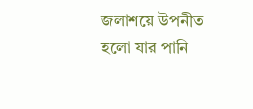জলাশয়ে উপনীত হলো যার পানি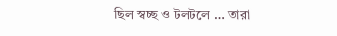ছিল স্বচ্ছ ও টলটলে … তারা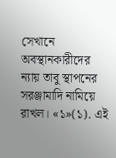সেখানে অবস্থানকারীদের ন্যায় তাবু স্থাপনের সরঞ্জামাদি নামিয়ে রাখল। «১»(১). এই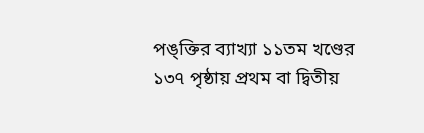পঙ্ক্তির ব্যাখ্যা ১১তম খণ্ডের ১৩৭ পৃষ্ঠায় প্রথম বা দ্বিতীয়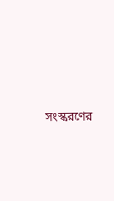সংস্করণের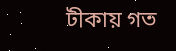টীকায় গত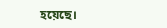হয়েছে।